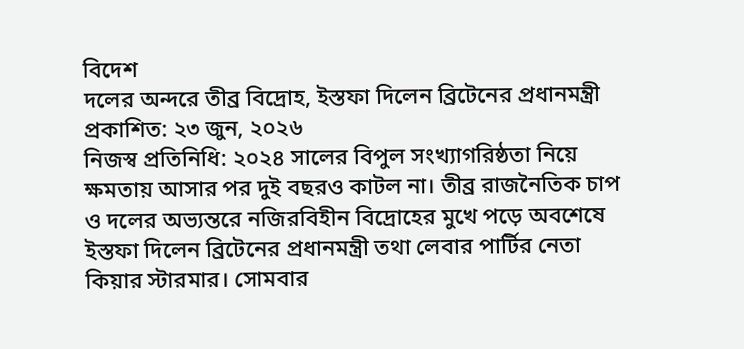বিদেশ
দলের অন্দরে তীব্র বিদ্রোহ, ইস্তফা দিলেন ব্রিটেনের প্রধানমন্ত্রী
প্রকাশিত: ২৩ জুন, ২০২৬
নিজস্ব প্রতিনিধি: ২০২৪ সালের বিপুল সংখ্যাগরিষ্ঠতা নিয়ে ক্ষমতায় আসার পর দুই বছরও কাটল না। তীব্র রাজনৈতিক চাপ ও দলের অভ্যন্তরে নজিরবিহীন বিদ্রোহের মুখে পড়ে অবশেষে ইস্তফা দিলেন ব্রিটেনের প্রধানমন্ত্রী তথা লেবার পার্টির নেতা কিয়ার স্টারমার। সোমবার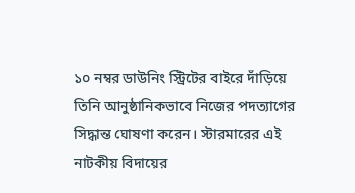১০ নম্বর ডাউনিং স্ট্রিটের বাইরে দাঁড়িয়ে তিনি আনুষ্ঠানিকভাবে নিজের পদত্যাগের সিদ্ধান্ত ঘোষণা করেন। স্টারমারের এই নাটকীয় বিদায়ের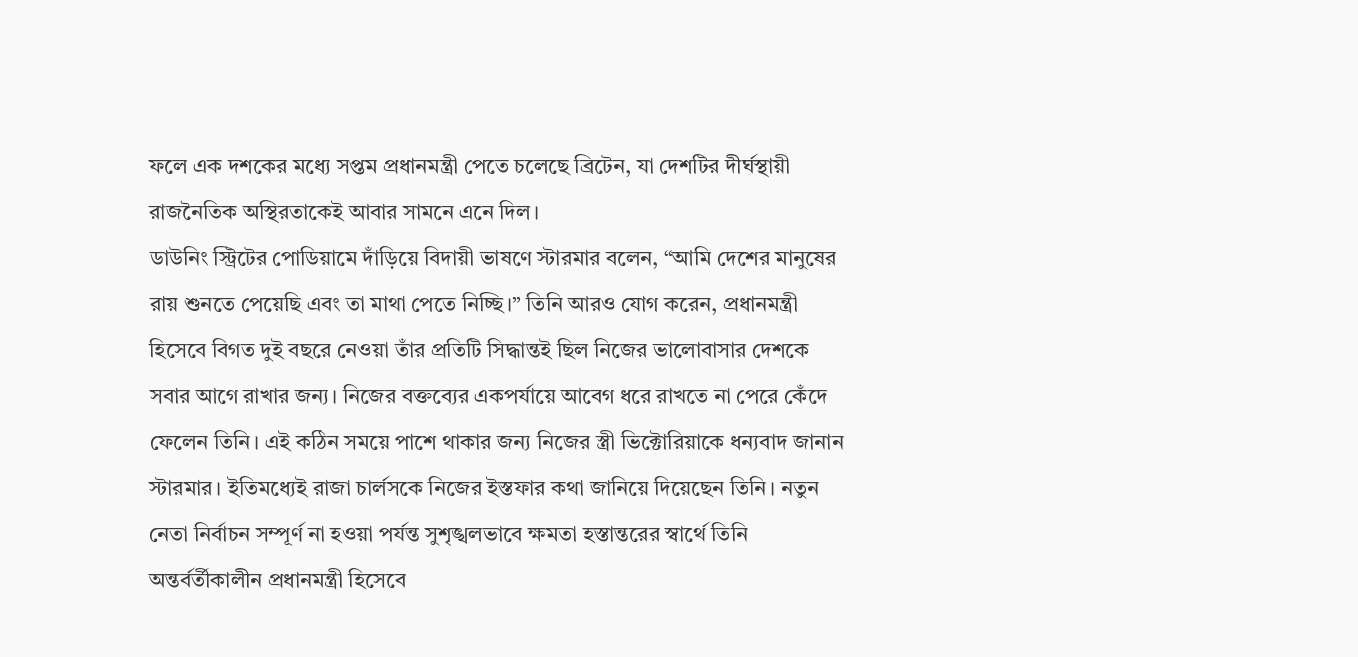ফলে এক দশকের মধ্যে সপ্তম প্রধানমন্ত্রী পেতে চলেছে ব্রিটেন, যা দেশটির দীর্ঘস্থায়ী রাজনৈতিক অস্থিরতাকেই আবার সামনে এনে দিল।
ডাউনিং স্ট্রিটের পোডিয়ামে দাঁড়িয়ে বিদায়ী ভাষণে স্টারমার বলেন, “আমি দেশের মানুষের রায় শুনতে পেয়েছি এবং তা মাথা পেতে নিচ্ছি।” তিনি আরও যোগ করেন, প্রধানমন্ত্রী হিসেবে বিগত দুই বছরে নেওয়া তাঁর প্রতিটি সিদ্ধান্তই ছিল নিজের ভালোবাসার দেশকে সবার আগে রাখার জন্য। নিজের বক্তব্যের একপর্যায়ে আবেগ ধরে রাখতে না পেরে কেঁদে ফেলেন তিনি। এই কঠিন সময়ে পাশে থাকার জন্য নিজের স্ত্রী ভিক্টোরিয়াকে ধন্যবাদ জানান স্টারমার। ইতিমধ্যেই রাজা চার্লসকে নিজের ইস্তফার কথা জানিয়ে দিয়েছেন তিনি। নতুন নেতা নির্বাচন সম্পূর্ণ না হওয়া পর্যন্ত সুশৃঙ্খলভাবে ক্ষমতা হস্তান্তরের স্বার্থে তিনি অন্তর্বর্তীকালীন প্রধানমন্ত্রী হিসেবে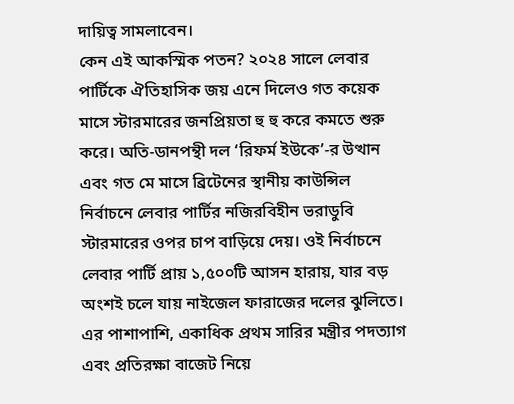দায়িত্ব সামলাবেন।
কেন এই আকস্মিক পতন? ২০২৪ সালে লেবার পার্টিকে ঐতিহাসিক জয় এনে দিলেও গত কয়েক মাসে স্টারমারের জনপ্রিয়তা হু হু করে কমতে শুরু করে। অতি-ডানপন্থী দল ‘রিফর্ম ইউকে’-র উত্থান এবং গত মে মাসে ব্রিটেনের স্থানীয় কাউন্সিল নির্বাচনে লেবার পার্টির নজিরবিহীন ভরাডুবি স্টারমারের ওপর চাপ বাড়িয়ে দেয়। ওই নির্বাচনে লেবার পার্টি প্রায় ১,৫০০টি আসন হারায়, যার বড় অংশই চলে যায় নাইজেল ফারাজের দলের ঝুলিতে। এর পাশাপাশি, একাধিক প্রথম সারির মন্ত্রীর পদত্যাগ এবং প্রতিরক্ষা বাজেট নিয়ে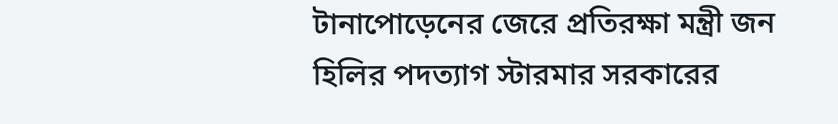টানাপোড়েনের জেরে প্রতিরক্ষা মন্ত্রী জন হিলির পদত্যাগ স্টারমার সরকারের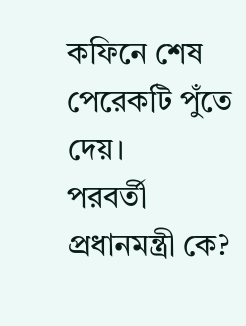কফিনে শেষ পেরেকটি পুঁতে দেয়।
পরবর্তী প্রধানমন্ত্রী কে?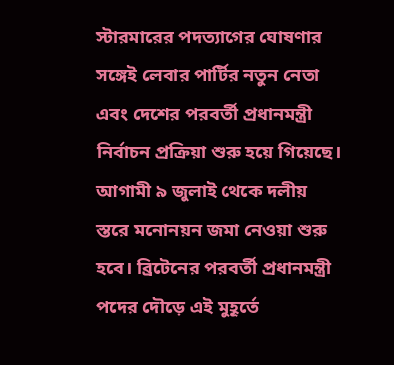স্টারমারের পদত্যাগের ঘোষণার সঙ্গেই লেবার পার্টির নতুন নেতা এবং দেশের পরবর্তী প্রধানমন্ত্রী নির্বাচন প্রক্রিয়া শুরু হয়ে গিয়েছে। আগামী ৯ জুলাই থেকে দলীয় স্তরে মনোনয়ন জমা নেওয়া শুরু হবে। ব্রিটেনের পরবর্তী প্রধানমন্ত্রী পদের দৌড়ে এই মুহূর্তে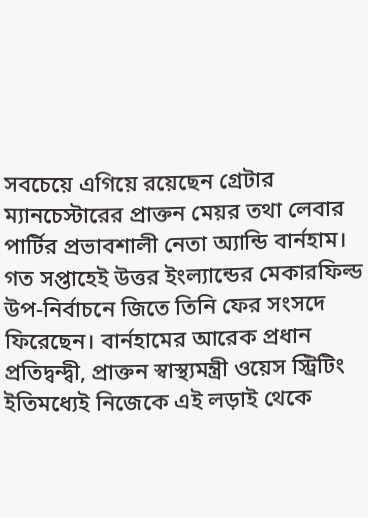সবচেয়ে এগিয়ে রয়েছেন গ্রেটার ম্যানচেস্টারের প্রাক্তন মেয়র তথা লেবার পার্টির প্রভাবশালী নেতা অ্যান্ডি বার্নহাম। গত সপ্তাহেই উত্তর ইংল্যান্ডের মেকারফিল্ড উপ-নির্বাচনে জিতে তিনি ফের সংসদে ফিরেছেন। বার্নহামের আরেক প্রধান প্রতিদ্বন্দ্বী, প্রাক্তন স্বাস্থ্যমন্ত্রী ওয়েস স্ট্রিটিং ইতিমধ্যেই নিজেকে এই লড়াই থেকে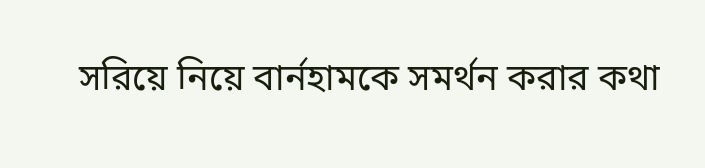সরিয়ে নিয়ে বার্নহামকে সমর্থন করার কথা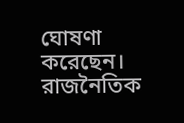ঘোষণা করেছেন।
রাজনৈতিক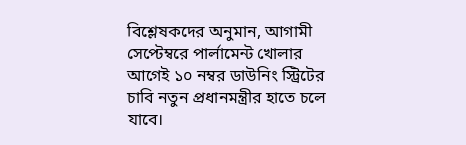বিশ্লেষকদের অনুমান, আগামী সেপ্টেম্বরে পার্লামেন্ট খোলার আগেই ১০ নম্বর ডাউনিং স্ট্রিটের চাবি নতুন প্রধানমন্ত্রীর হাতে চলে যাবে।